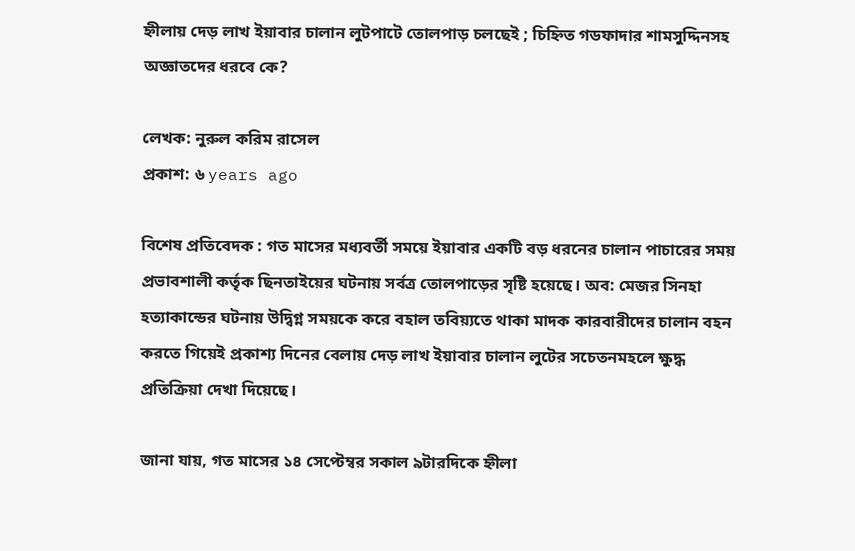হ্নীলায় দেড় লাখ ইয়াবার চালান লুটপাটে তোলপাড় চলছেই ; চিহ্নিত গডফাদার শামসুদ্দিনসহ অজ্ঞাতদের ধরবে কে?

লেখক: নুরুল করিম রাসেল
প্রকাশ: ৬ years ago

বিশেষ প্রতিবেদক : গত মাসের মধ্যবর্তী সময়ে ইয়াবার একটি বড় ধরনের চালান পাচারের সময় প্রভাবশালী কর্তৃক ছিনতাইয়ের ঘটনায় সর্বত্র তোলপাড়ের সৃষ্টি হয়েছে। অব: মেজর সিনহা হত্যাকান্ডের ঘটনায় উদ্বিগ্ন সময়কে করে বহাল তবিয়্যতে থাকা মাদক কারবারীদের চালান বহন করতে গিয়েই প্রকাশ্য দিনের বেলায় দেড় লাখ ইয়াবার চালান লুটের সচেতনমহলে ক্ষুদ্ধ প্রতিক্রিয়া দেখা দিয়েছে।

জানা যায়, গত মাসের ১৪ সেপ্টেম্বর সকাল ৯টারদিকে হ্নীলা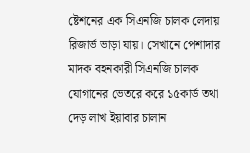ষ্টেশনের এক সিএনজি চালক লেদায় রিজার্ভ ভাড়া যায়। সেখানে পেশাদার মাদক বহনকারী সিএনজি চালক যোগানের ভেতরে করে ১৫কার্ড তথা দেড় লাখ ইয়াবার চালান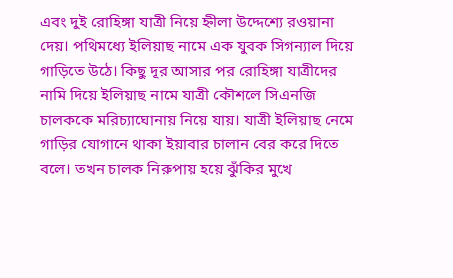এবং দুই রোহিঙ্গা যাত্রী নিয়ে হ্নীলা উদ্দেশ্যে রওয়ানা দেয়। পথিমধ্যে ইলিয়াছ নামে এক যুবক সিগন্যাল দিয়ে গাড়িতে উঠে। কিছু দূর আসার পর রোহিঙ্গা যাত্রীদের নামি দিয়ে ইলিয়াছ নামে যাত্রী কৌশলে সিএনজি চালককে মরিচ্যাঘোনায় নিয়ে যায়। যাত্রী ইলিয়াছ নেমে গাড়ির যোগানে থাকা ইয়াবার চালান বের করে দিতে বলে। তখন চালক নিরুপায় হয়ে ঝুঁকির মুখে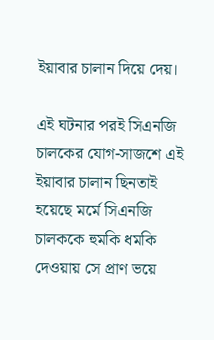ইয়াবার চালান দিয়ে দেয়।

এই ঘটনার পরই সিএনজি চালকের যোগ-সাজশে এই ইয়াবার চালান ছিনতাই হয়েছে মর্মে সিএনজি চালককে হুমকি ধমকি দেওয়ায় সে প্রাণ ভয়ে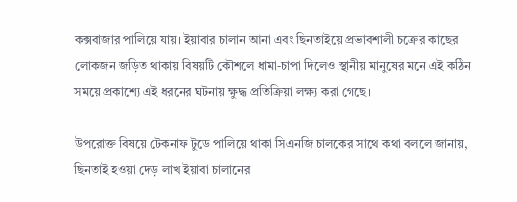কক্সবাজার পালিয়ে যায়। ইয়াবার চালান আনা এবং ছিনতাইয়ে প্রভাবশালী চক্রের কাছের লোকজন জড়িত থাকায় বিষয়টি কৌশলে ধামা-চাপা দিলেও স্থানীয় মানুষের মনে এই কঠিন সময়ে প্রকাশ্যে এই ধরনের ঘটনায় ক্ষুদ্ধ প্রতিক্রিয়া লক্ষ্য করা গেছে।

উপরোক্ত বিষয়ে টেকনাফ টুডে পালিয়ে থাকা সিএনজি চালকের সাথে কথা বললে জানায়, ছিনতাই হওয়া দেড় লাখ ইয়াবা চালানের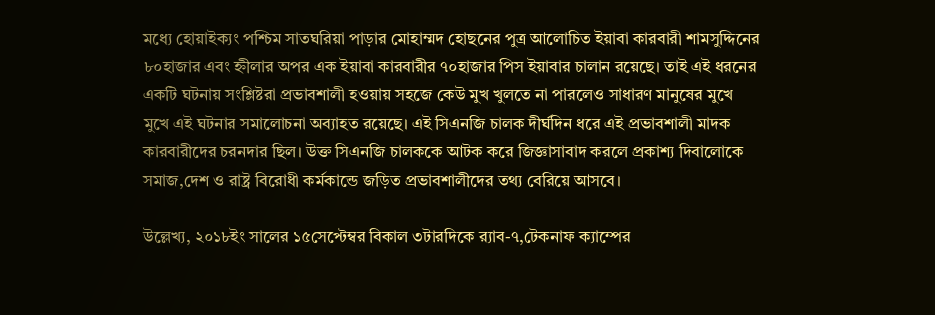মধ্যে হোয়াইক্যং পশ্চিম সাতঘরিয়া পাড়ার মোহাম্মদ হোছনের পুত্র আলোচিত ইয়াবা কারবারী শামসুদ্দিনের ৮০হাজার এবং হ্নীলার অপর এক ইয়াবা কারবারীর ৭০হাজার পিস ইয়াবার চালান রয়েছে। তাই এই ধরনের একটি ঘটনায় সংশ্লিষ্টরা প্রভাবশালী হওয়ায় সহজে কেউ মুখ খুলতে না পারলেও সাধারণ মানুষের মুখে মুখে এই ঘটনার সমালোচনা অব্যাহত রয়েছে। এই সিএনজি চালক দীর্ঘদিন ধরে এই প্রভাবশালী মাদক কারবারীদের চরনদার ছিল। উক্ত সিএনজি চালককে আটক করে জিজ্ঞাসাবাদ করলে প্রকাশ্য দিবালোকে সমাজ,দেশ ও রাষ্ট্র বিরোধী কর্মকান্ডে জড়িত প্রভাবশালীদের তথ্য বেরিয়ে আসবে।

উল্লেখ্য, ২০১৮ইং সালের ১৫সেপ্টেম্বর বিকাল ৩টারদিকে র‌্যাব-৭,টেকনাফ ক্যাম্পের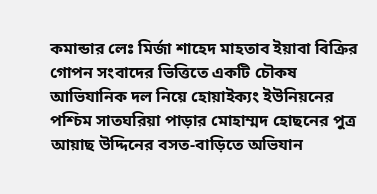কমান্ডার লেঃ মির্জা শাহেদ মাহতাব ইয়াবা বিক্রির গোপন সংবাদের ভিত্তিতে একটি চৌকষ আভিযানিক দল নিয়ে হোয়াইক্যং ইউনিয়নের পশ্চিম সাতঘরিয়া পাড়ার মোহাম্মদ হোছনের পুত্র আয়াছ উদ্দিনের বসত-বাড়িতে অভিযান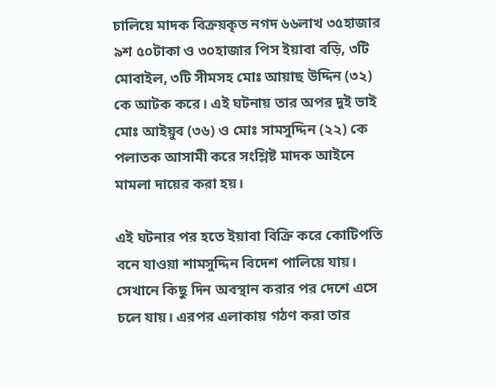চালিয়ে মাদক বিক্রয়কৃত নগদ ৬৬লাখ ৩৫হাজার ৯শ ৫০টাকা ও ৩০হাজার পিস ইয়াবা বড়ি, ৩টি মোবাইল, ৩টি সীমসহ মোঃ আয়াছ উদ্দিন (৩২) কে আটক করে। এই ঘটনায় তার অপর দুই ভাই মোঃ আইয়ুব (৩৬) ও মোঃ সামসুদ্দিন (২২) কে পলাতক আসামী করে সংশ্লিষ্ট মাদক আইনে মামলা দায়ের করা হয়।

এই ঘটনার পর হতে ইয়াবা বিক্রি করে কোটিপতি বনে যাওয়া শামসুদ্দিন বিদেশ পালিয়ে যায়। সেখানে কিছু দিন অবস্থান করার পর দেশে এসে চলে যায়। এরপর এলাকায় গঠণ করা তার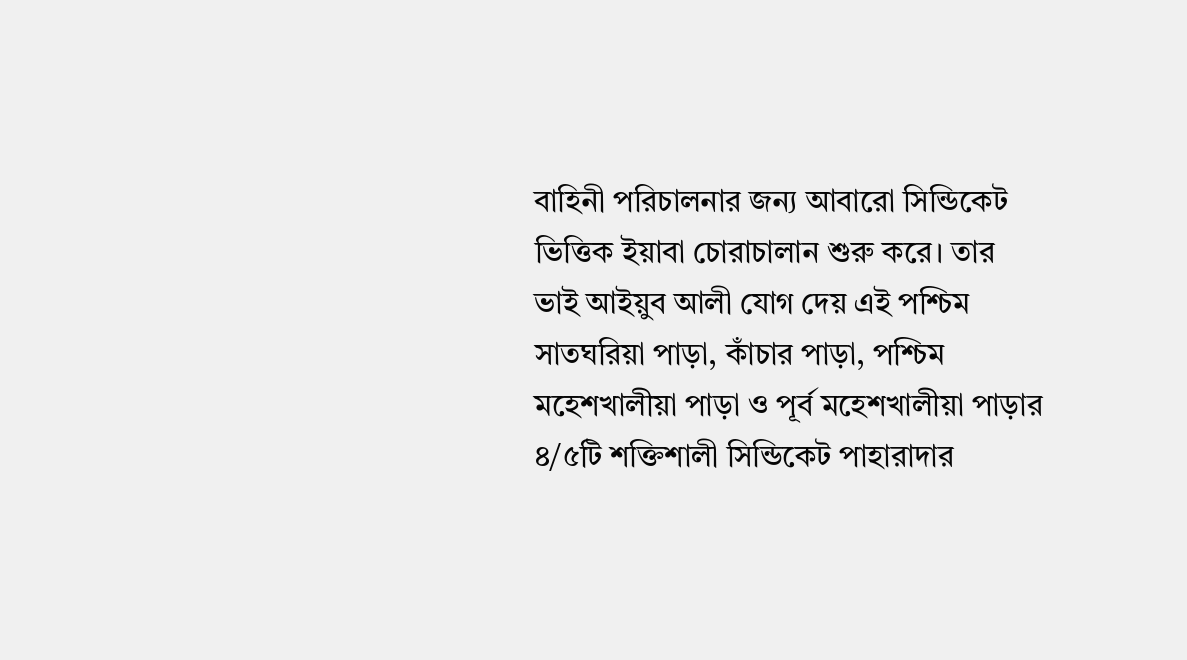বাহিনী পরিচালনার জন্য আবারো সিন্ডিকেট ভিত্তিক ইয়াবা চোরাচালান শুরু করে। তার ভাই আইয়ুব আলী যোগ দেয় এই পশ্চিম সাতঘরিয়া পাড়া, কাঁচার পাড়া, পশ্চিম মহেশখালীয়া পাড়া ও পূর্ব মহেশখালীয়া পাড়ার ৪/৫টি শক্তিশালী সিন্ডিকেট পাহারাদার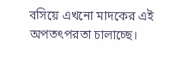বসিয়ে এখনো মাদকের এই অপতৎপরতা চালাচ্ছে।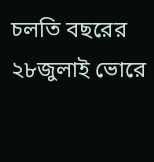চলতি বছরের ২৮জুলাই ভোরে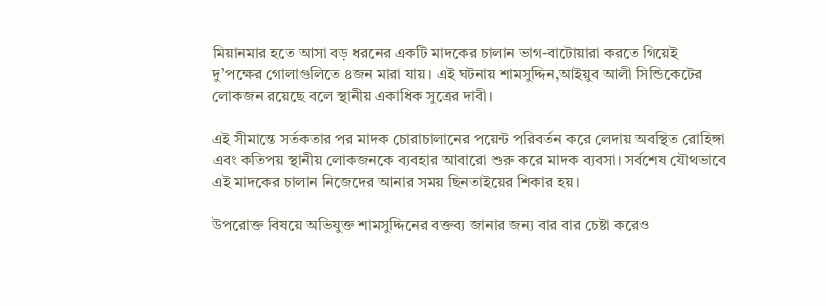মিয়ানমার হতে আসা বড় ধরনের একটি মাদকের চালান ভাগ-বাটোয়ারা করতে গিয়েই দু’পক্ষের গোলাগুলিতে ৪জন মারা যায়। এই ঘটনায় শামসুদ্দিন,আইয়ুব আলী সিন্ডিকেটের লোকজন রয়েছে বলে স্থানীয় একাধিক সুত্রের দাবী।

এই সীমান্তে সর্তকতার পর মাদক চোরাচালানের পয়েন্ট পরিবর্তন করে লেদায় অবস্থিত রোহিঙ্গা এবং কতিপয় স্থানীয় লোকজনকে ব্যবহার আবারো শুরু করে মাদক ব্যবসা। সর্বশেষ যৌথভাবে এই মাদকের চালান নিজেদের আনার সময় ছিনতাইয়ের শিকার হয়।

উপরোক্ত বিষয়ে অভিযুক্ত শামসুদ্দিনের বক্তব্য জানার জন্য বার বার চেষ্টা করেও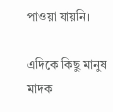পাওয়া যায়নি।

এদিকে কিছু মানুষ মাদক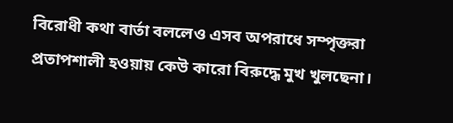বিরোধী কথা বার্তা বললেও এসব অপরাধে সম্পৃক্তরা প্রতাপশালী হওয়ায় কেউ কারো বিরুদ্ধে মুখ খুলছেনা।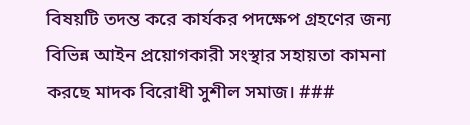বিষয়টি তদন্ত করে কার্যকর পদক্ষেপ গ্রহণের জন্য বিভিন্ন আইন প্রয়োগকারী সংস্থার সহায়তা কামনা করছে মাদক বিরোধী সুশীল সমাজ। ###